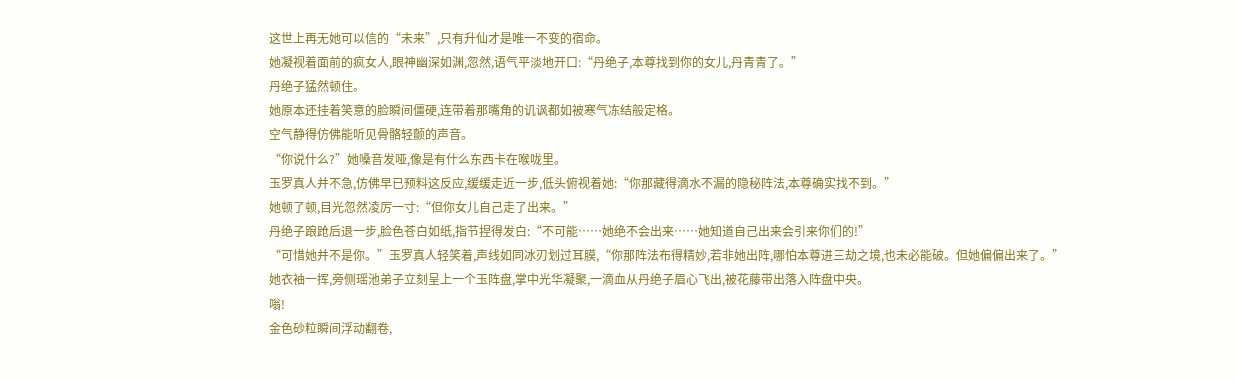这世上再无她可以信的“未来”,只有升仙才是唯一不变的宿命。
她凝视着面前的疯女人,眼神幽深如渊,忽然,语气平淡地开口:“丹绝子,本尊找到你的女儿,丹青青了。”
丹绝子猛然顿住。
她原本还挂着笑意的脸瞬间僵硬,连带着那嘴角的讥讽都如被寒气冻结般定格。
空气静得仿佛能听见骨骼轻颤的声音。
“你说什么?”她嗓音发哑,像是有什么东西卡在喉咙里。
玉罗真人并不急,仿佛早已预料这反应,缓缓走近一步,低头俯视着她:“你那藏得滴水不漏的隐秘阵法,本尊确实找不到。”
她顿了顿,目光忽然凌厉一寸:“但你女儿自己走了出来。”
丹绝子踉跄后退一步,脸色苍白如纸,指节捏得发白:“不可能……她绝不会出来……她知道自己出来会引来你们的!”
“可惜她并不是你。”玉罗真人轻笑着,声线如同冰刃划过耳膜,“你那阵法布得精妙,若非她出阵,哪怕本尊进三劫之境,也未必能破。但她偏偏出来了。”
她衣袖一挥,旁侧瑶池弟子立刻呈上一个玉阵盘,掌中光华凝聚,一滴血从丹绝子眉心飞出,被花藤带出落入阵盘中央。
嗡!
金色砂粒瞬间浮动翻卷,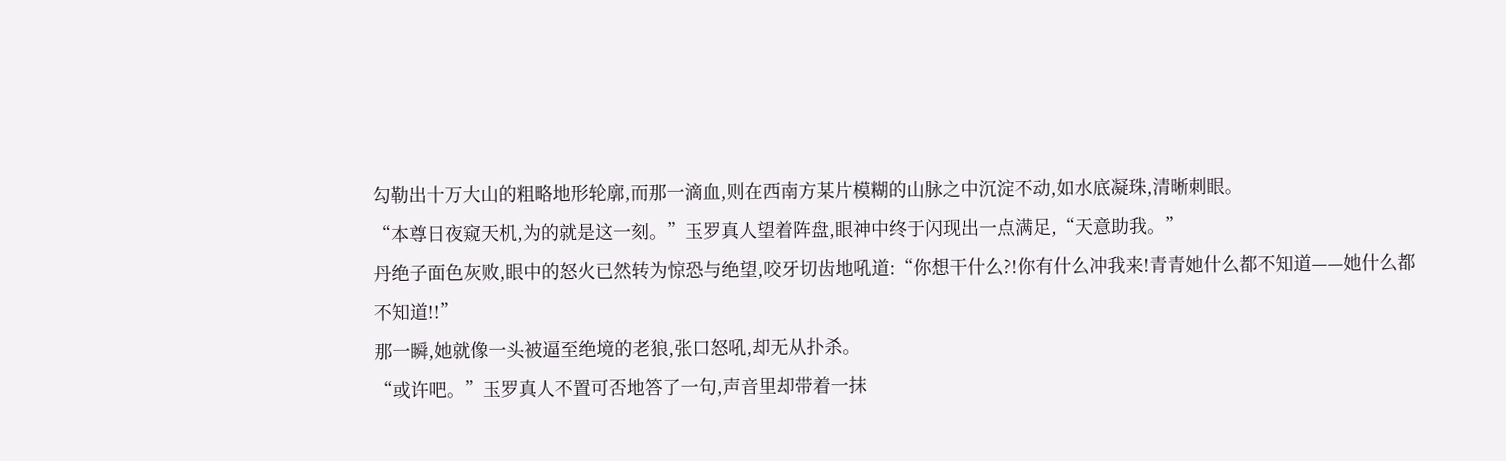勾勒出十万大山的粗略地形轮廓,而那一滴血,则在西南方某片模糊的山脉之中沉淀不动,如水底凝珠,清晰刺眼。
“本尊日夜窥天机,为的就是这一刻。”玉罗真人望着阵盘,眼神中终于闪现出一点满足,“天意助我。”
丹绝子面色灰败,眼中的怒火已然转为惊恐与绝望,咬牙切齿地吼道:“你想干什么?!你有什么冲我来!青青她什么都不知道——她什么都不知道!!”
那一瞬,她就像一头被逼至绝境的老狼,张口怒吼,却无从扑杀。
“或许吧。”玉罗真人不置可否地答了一句,声音里却带着一抹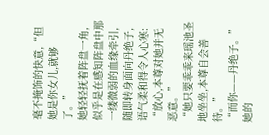毫不掩饰的快意,“但她是你女儿,就够了。”
她轻轻抚着阵盘一角,似乎是在感知阵盘中那一缕微弱的血缘牵引,随即转身面向丹绝子,语气柔和得令人心寒:
“放心,本尊对她并无恶意。”
“她只要乖乖来瑶池圣地坐坐,本尊自会善待。”
“而你——丹绝子。”她的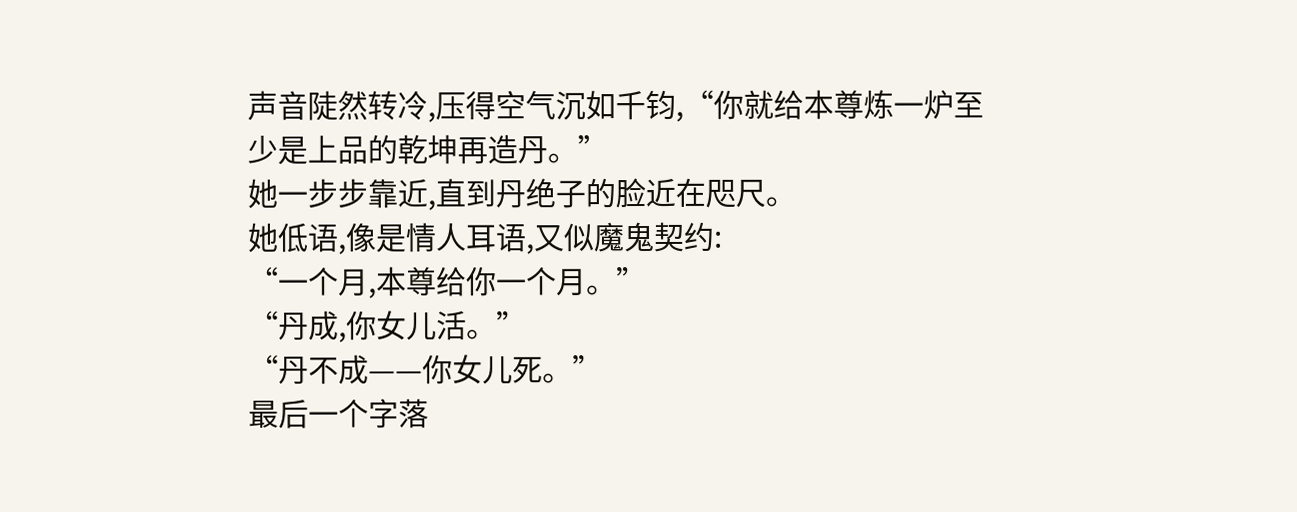声音陡然转冷,压得空气沉如千钧,“你就给本尊炼一炉至少是上品的乾坤再造丹。”
她一步步靠近,直到丹绝子的脸近在咫尺。
她低语,像是情人耳语,又似魔鬼契约:
“一个月,本尊给你一个月。”
“丹成,你女儿活。”
“丹不成——你女儿死。”
最后一个字落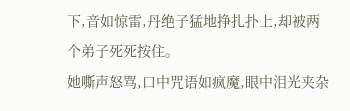下,音如惊雷,丹绝子猛地挣扎扑上,却被两个弟子死死按住。
她嘶声怒骂,口中咒语如疯魔,眼中泪光夹杂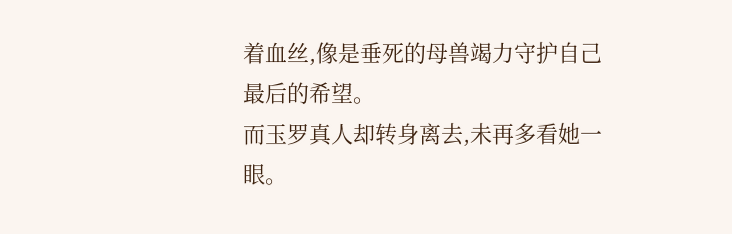着血丝,像是垂死的母兽竭力守护自己最后的希望。
而玉罗真人却转身离去,未再多看她一眼。